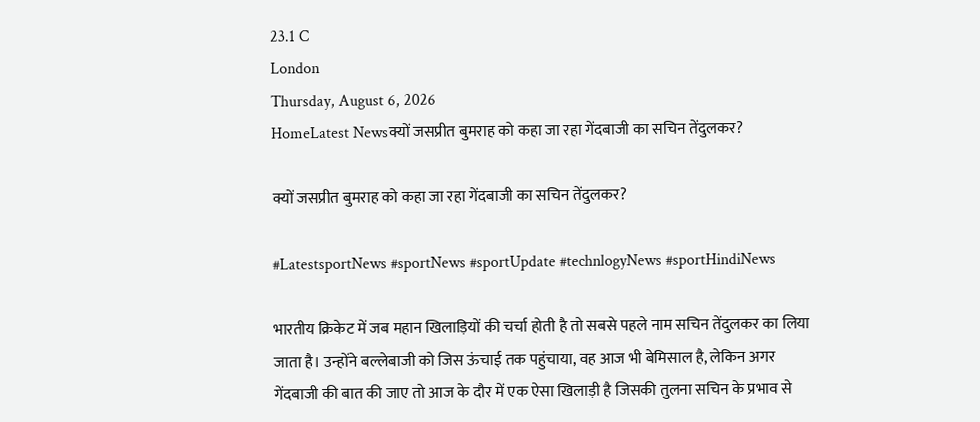23.1 C
London
Thursday, August 6, 2026
HomeLatest Newsक्यों जसप्रीत बुमराह को कहा जा रहा गेंदबाजी का सचिन तेंदुलकर?

क्यों जसप्रीत बुमराह को कहा जा रहा गेंदबाजी का सचिन तेंदुलकर?

#LatestsportNews #sportNews #sportUpdate #technlogyNews #sportHindiNews

भारतीय क्रिकेट में जब महान खिलाड़ियों की चर्चा होती है तो सबसे पहले नाम सचिन तेंदुलकर का लिया जाता है। उन्होंने बल्लेबाजी को जिस ऊंचाई तक पहुंचाया, वह आज भी बेमिसाल है, लेकिन अगर गेंदबाजी की बात की जाए तो आज के दौर में एक ऐसा खिलाड़ी है जिसकी तुलना सचिन के प्रभाव से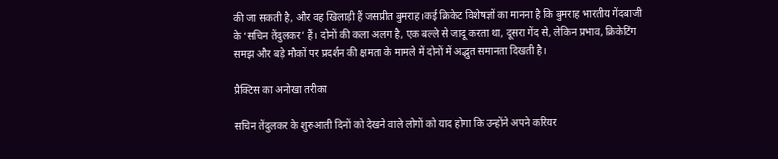की जा सकती है, और वह खिलाड़ी हैं जसप्रीत बुमराह।कई क्रिकेट विशेषज्ञों का मानना है कि बुमराह भारतीय गेंदबाजी के ‘सचिन तेंदुलकर’ हैं। दोनों की कला अलग है, एक बल्ले से जादू करता था, दूसरा गेंद से, लेकिन प्रभाव, क्रिकेटिंग समझ और बड़े मौकों पर प्रदर्शन की क्षमता के मामले में दोनों में अद्भुत समानता दिखती है।

प्रैक्टिस का अनोखा तरीका

सचिन तेंदुलकर के शुरुआती दिनों को देखने वाले लोगों को याद होगा कि उन्होंने अपने करियर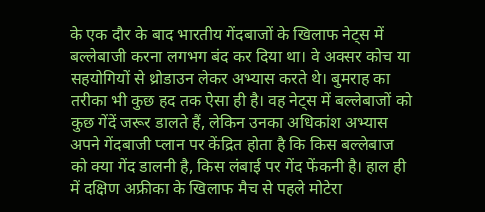के एक दौर के बाद भारतीय गेंदबाजों के खिलाफ नेट्स में बल्लेबाजी करना लगभग बंद कर दिया था। वे अक्सर कोच या सहयोगियों से थ्रोडाउन लेकर अभ्यास करते थे। बुमराह का तरीका भी कुछ हद तक ऐसा ही है। वह नेट्स में बल्लेबाजों को कुछ गेंदें जरूर डालते हैं, लेकिन उनका अधिकांश अभ्यास अपने गेंदबाजी प्लान पर केंद्रित होता है कि किस बल्लेबाज को क्या गेंद डालनी है, किस लंबाई पर गेंद फेंकनी है। हाल ही में दक्षिण अफ्रीका के खिलाफ मैच से पहले मोटेरा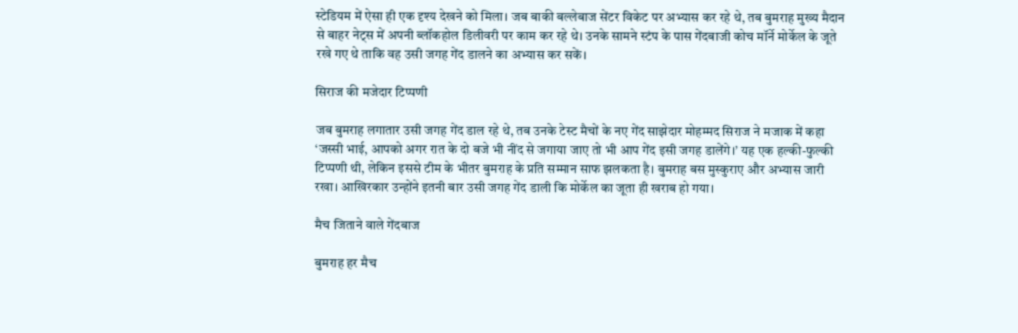स्टेडियम में ऐसा ही एक दृश्य देखने को मिला। जब बाकी बल्लेबाज सेंटर विकेट पर अभ्यास कर रहे थे, तब बुमराह मुख्य मैदान से बाहर नेट्स में अपनी ब्लॉकहोल डिलीवरी पर काम कर रहे थे। उनके सामने स्टंप के पास गेंदबाजी कोच मॉर्ने मोर्केल के जूते रखे गए थे ताकि वह उसी जगह गेंद डालने का अभ्यास कर सकें।

सिराज की मजेदार टिप्पणी

जब बुमराह लगातार उसी जगह गेंद डाल रहे थे, तब उनके टेस्ट मैचों के नए गेंद साझेदार मोहम्मद सिराज ने मजाक में कहा ‘जस्सी भाई, आपको अगर रात के दो बजे भी नींद से जगाया जाए तो भी आप गेंद इसी जगह डालेंगे।’ यह एक हल्की-फुल्की टिप्पणी थी, लेकिन इससे टीम के भीतर बुमराह के प्रति सम्मान साफ झलकता है। बुमराह बस मुस्कुराए और अभ्यास जारी रखा। आखिरकार उन्होंने इतनी बार उसी जगह गेंद डाली कि मोर्केल का जूता ही खराब हो गया।

मैच जिताने वाले गेंदबाज

बुमराह हर मैच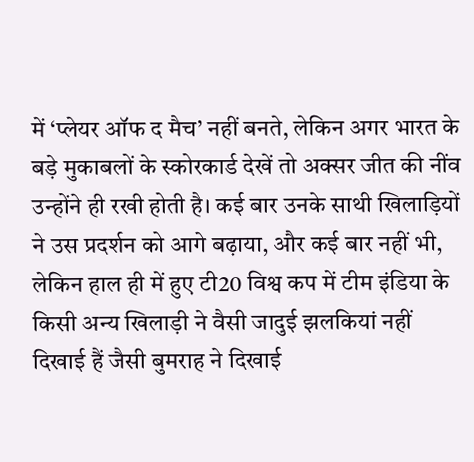में ‘प्लेयर ऑफ द मैच’ नहीं बनते, लेकिन अगर भारत के बड़े मुकाबलों के स्कोरकार्ड देखें तो अक्सर जीत की नींव उन्होंने ही रखी होती है। कई बार उनके साथी खिलाड़ियों ने उस प्रदर्शन को आगे बढ़ाया, और कई बार नहीं भी, लेकिन हाल ही में हुए टी20 विश्व कप में टीम इंडिया के किसी अन्य खिलाड़ी ने वैसी जादुई झलकियां नहीं दिखाई हैं जैसी बुमराह ने दिखाई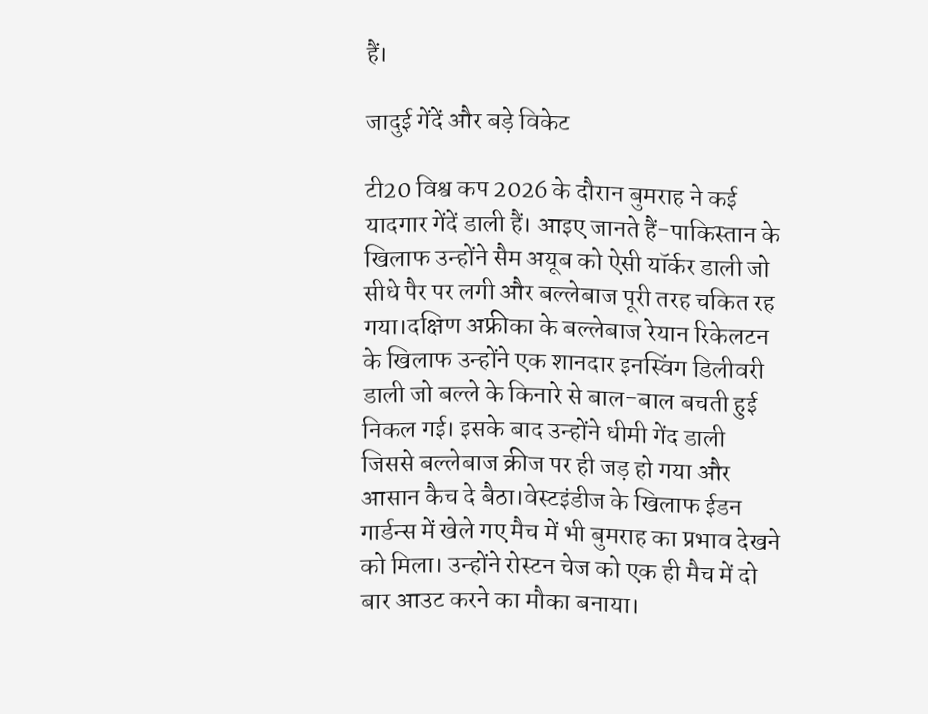हैं।

जादुई गेंदें और बड़े विकेट

टी20 विश्व कप 2026 के दौरान बुमराह ने कई यादगार गेंदें डाली हैं। आइए जानते हैं-पाकिस्तान के खिलाफ उन्होंने सैम अयूब को ऐसी यॉर्कर डाली जो सीधे पैर पर लगी और बल्लेबाज पूरी तरह चकित रह गया।दक्षिण अफ्रीका के बल्लेबाज रेयान रिकेलटन के खिलाफ उन्होंने एक शानदार इनस्विंग डिलीवरी डाली जो बल्ले के किनारे से बाल-बाल बचती हुई निकल गई। इसके बाद उन्होंने धीमी गेंद डाली जिससे बल्लेबाज क्रीज पर ही जड़ हो गया और आसान कैच दे बैठा।वेस्टइंडीज के खिलाफ ईडन गार्डन्स में खेले गए मैच में भी बुमराह का प्रभाव देखने को मिला। उन्होंने रोस्टन चेज को एक ही मैच में दो बार आउट करने का मौका बनाया।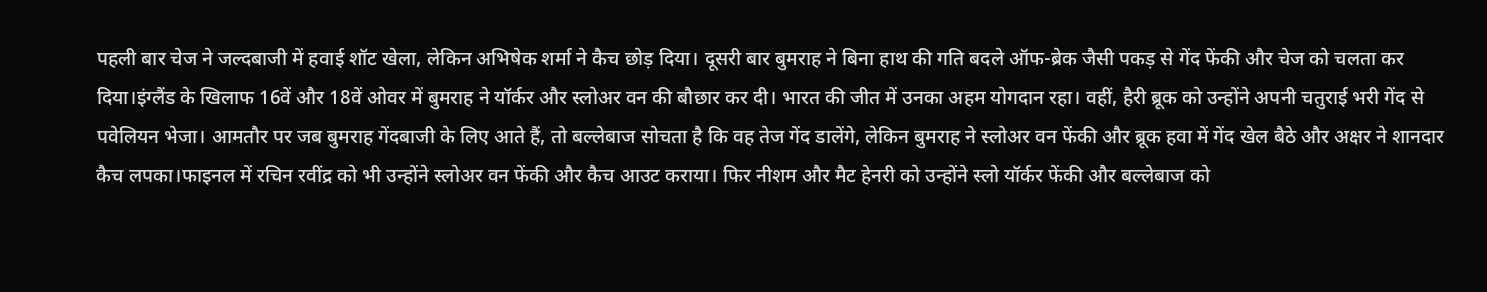पहली बार चेज ने जल्दबाजी में हवाई शॉट खेला, लेकिन अभिषेक शर्मा ने कैच छोड़ दिया। दूसरी बार बुमराह ने बिना हाथ की गति बदले ऑफ-ब्रेक जैसी पकड़ से गेंद फेंकी और चेज को चलता कर दिया।इंग्लैंड के खिलाफ 16वें और 18वें ओवर में बुमराह ने यॉर्कर और स्लोअर वन की बौछार कर दी। भारत की जीत में उनका अहम योगदान रहा। वहीं, हैरी ब्रूक को उन्होंने अपनी चतुराई भरी गेंद से पवेलियन भेजा। आमतौर पर जब बुमराह गेंदबाजी के लिए आते हैं, तो बल्लेबाज सोचता है कि वह तेज गेंद डालेंगे, लेकिन बुमराह ने स्लोअर वन फेंकी और ब्रूक हवा में गेंद खेल बैठे और अक्षर ने शानदार कैच लपका।फाइनल में रचिन रवींद्र को भी उन्होंने स्लोअर वन फेंकी और कैच आउट कराया। फिर नीशम और मैट हेनरी को उन्होंने स्लो यॉर्कर फेंकी और बल्लेबाज को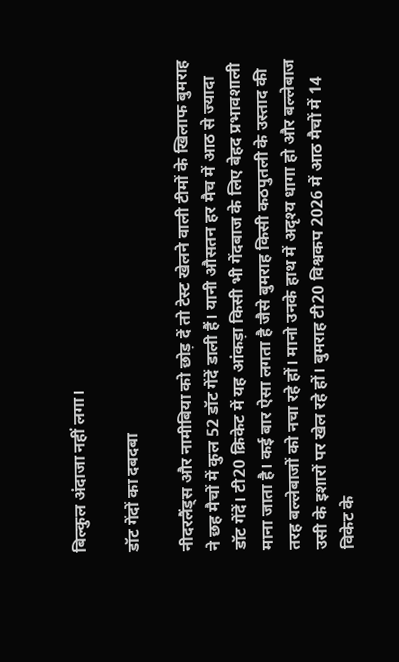बिल्कुल अंदाजा नहीं लगा।

डॉट गेंदों का दबदबा

नीदरलैंड्स और नामीबिया को छोड़ दें तो टेस्ट खेलने वाली टीमों के खिलाफ बुमराह ने छह मैचों में कुल 52 डॉट गेंदें डाली हैं। यानी औसतन हर मैच में आठ से ज्यादा डॉट गेंदें। टी20 क्रिकेट में यह आंकड़ा किसी भी गेंदबाज के लिए बेहद प्रभावशाली माना जाता है। कई बार ऐसा लगता है जैसे बुमराह किसी कठपुतली के उस्ताद की तरह बल्लेबाजों को नचा रहे हों। मानो उनके हाथ में अदृश्य धागा हो और बल्लेबाज उसी के इशारों पर खेल रहे हों। बुमराह टी20 विश्वकप 2026 में आठ मैचों में 14 विकेट के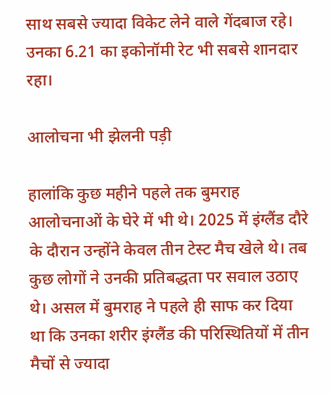साथ सबसे ज्यादा विकेट लेने वाले गेंदबाज रहे। उनका 6.21 का इकोनॉमी रेट भी सबसे शानदार रहा।

आलोचना भी झेलनी पड़ी

हालांकि कुछ महीने पहले तक बुमराह आलोचनाओं के घेरे में भी थे। 2025 में इंग्लैंड दौरे के दौरान उन्होंने केवल तीन टेस्ट मैच खेले थे। तब कुछ लोगों ने उनकी प्रतिबद्धता पर सवाल उठाए थे। असल में बुमराह ने पहले ही साफ कर दिया था कि उनका शरीर इंग्लैंड की परिस्थितियों में तीन मैचों से ज्यादा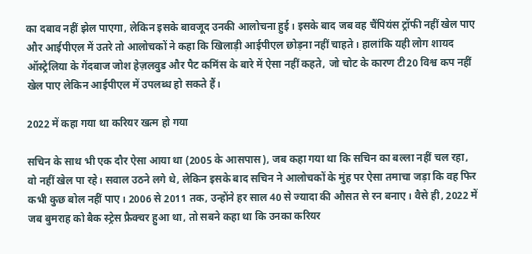का दबाव नहीं झेल पाएगा, लेकिन इसके बावजूद उनकी आलोचना हुई। इसके बाद जब वह चैंपियंस ट्रॉफी नहीं खेल पाए और आईपीएल में उतरे तो आलोचकों ने कहा कि खिलाड़ी आईपीएल छोड़ना नहीं चाहते। हालांकि यही लोग शायद ऑस्ट्रेलिया के गेंदबाज जोश हेज़लवुड और पैट कमिंस के बारे में ऐसा नहीं कहते, जो चोट के कारण टी20 विश्व कप नहीं खेल पाए लेकिन आईपीएल में उपलब्ध हो सकते हैं।

2022 में कहा गया था करियर खत्म हो गया

सचिन के साथ भी एक दौर ऐसा आया था (2005 के आसपास), जब कहा गया था कि सचिन का बल्ला नहीं चल रहा, वो नहीं खेल पा रहे। सवाल उठने लगे थे, लेकिन इसके बाद सचिन ने आलोचकों के मुंह पर ऐसा तमाचा जड़ा कि वह फिर कभी कुछ बोल नहीं पाए। 2006 से 2011 तक, उन्होंने हर साल 40 से ज्यादा की औसत से रन बनाए। वैसे ही, 2022 में जब बुमराह को बैक स्ट्रेस फ्रैक्चर हुआ था, तो सबने कहा था कि उनका करियर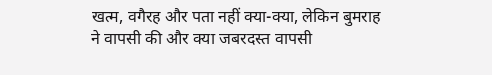खत्म, वगैरह और पता नहीं क्या-क्या, लेकिन बुमराह ने वापसी की और क्या जबरदस्त वापसी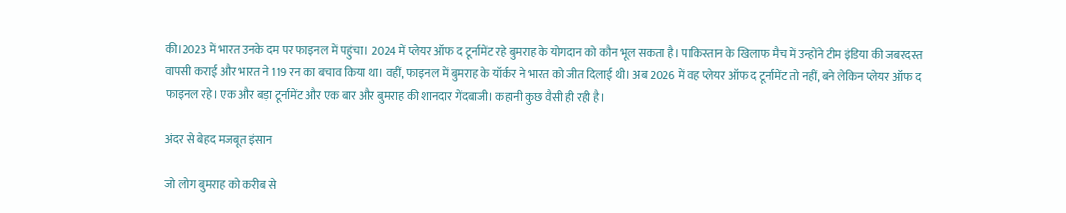की।2023 में भारत उनके दम पर फाइनल में पहुंचा। 2024 में प्लेयर ऑफ द टूर्नामेंट रहे बुमराह के योगदान को कौन भूल सकता है। पाकिस्तान के खिलाफ मैच में उन्होंने टीम इंडिया की जबरदस्त वापसी कराई और भारत ने 119 रन का बचाव किया था। वहीं, फाइनल में बुमराह के यॉर्कर ने भारत को जीत दिलाई थी। अब 2026 में वह प्लेयर ऑफ द टूर्नामेंट तो नहीं, बने लेकिन प्लेयर ऑफ द फाइनल रहे। एक और बड़ा टूर्नामेंट और एक बार और बुमराह की शानदार गेंदबाजी। कहानी कुछ वैसी ही रही है।

अंदर से बेहद मजबूत इंसान

जो लोग बुमराह को करीब से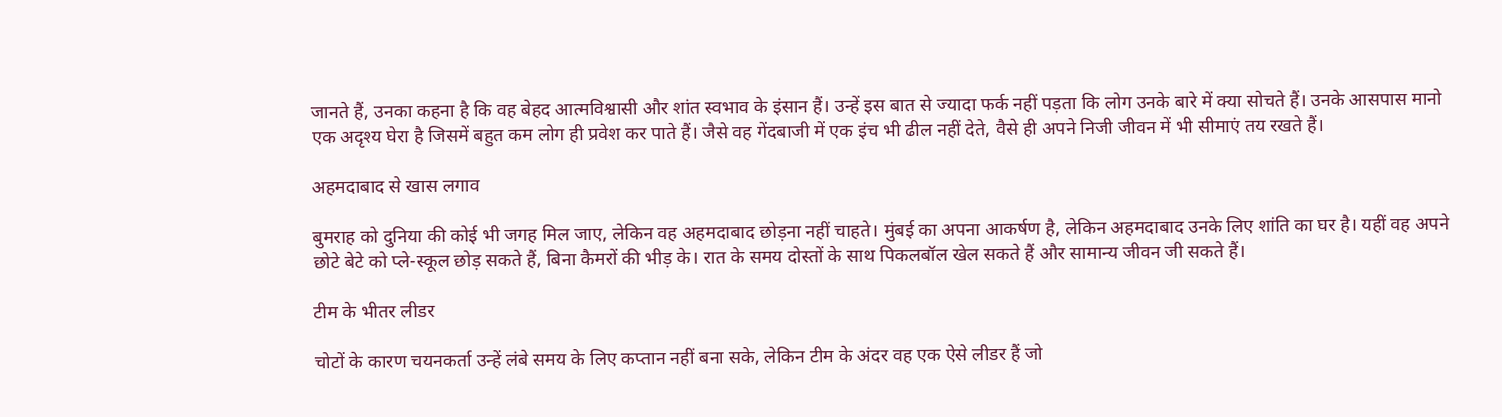जानते हैं, उनका कहना है कि वह बेहद आत्मविश्वासी और शांत स्वभाव के इंसान हैं। उन्हें इस बात से ज्यादा फर्क नहीं पड़ता कि लोग उनके बारे में क्या सोचते हैं। उनके आसपास मानो एक अदृश्य घेरा है जिसमें बहुत कम लोग ही प्रवेश कर पाते हैं। जैसे वह गेंदबाजी में एक इंच भी ढील नहीं देते, वैसे ही अपने निजी जीवन में भी सीमाएं तय रखते हैं।

अहमदाबाद से खास लगाव

बुमराह को दुनिया की कोई भी जगह मिल जाए, लेकिन वह अहमदाबाद छोड़ना नहीं चाहते। मुंबई का अपना आकर्षण है, लेकिन अहमदाबाद उनके लिए शांति का घर है। यहीं वह अपने छोटे बेटे को प्ले-स्कूल छोड़ सकते हैं, बिना कैमरों की भीड़ के। रात के समय दोस्तों के साथ पिकलबॉल खेल सकते हैं और सामान्य जीवन जी सकते हैं।

टीम के भीतर लीडर

चोटों के कारण चयनकर्ता उन्हें लंबे समय के लिए कप्तान नहीं बना सके, लेकिन टीम के अंदर वह एक ऐसे लीडर हैं जो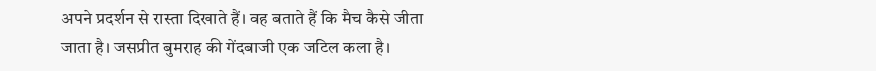अपने प्रदर्शन से रास्ता दिखाते हैं। वह बताते हैं कि मैच कैसे जीता जाता है। जसप्रीत बुमराह की गेंदबाजी एक जटिल कला है।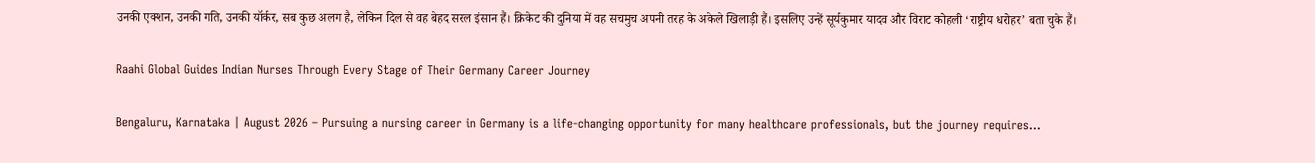उनकी एक्शन, उनकी गति, उनकी यॉर्कर, सब कुछ अलग है, लेकिन दिल से वह बेहद सरल इंसान हैं। क्रिकेट की दुनिया में वह सचमुच अपनी तरह के अकेले खिलाड़ी हैं। इसलिए उन्हें सूर्यकुमार यादव और विराट कोहली ‘राष्ट्रीय धरोहर’ बता चुके हैं।

Raahi Global Guides Indian Nurses Through Every Stage of Their Germany Career Journey

Bengaluru, Karnataka | August 2026 – Pursuing a nursing career in Germany is a life-changing opportunity for many healthcare professionals, but the journey requires...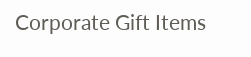Corporate Gift Items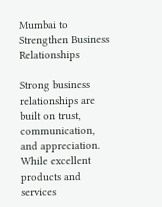Mumbai to Strengthen Business Relationships

Strong business relationships are built on trust, communication, and appreciation. While excellent products and services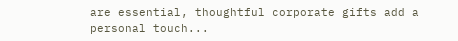are essential, thoughtful corporate gifts add a personal touch...